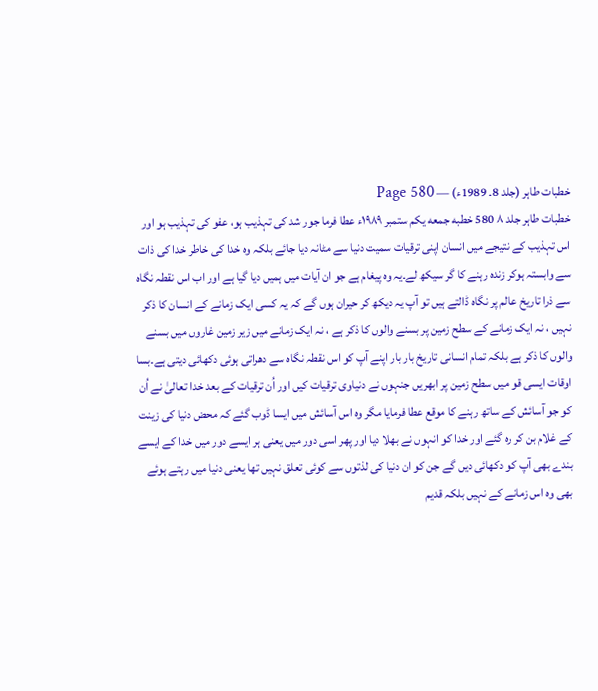خطبات طاہر (جلد 8۔ 1989ء) — Page 580
خطبات طاہر جلد ۸ 580 خطبه جمعه یکم ستمبر ۱۹۸۹ء عطا فرما جور شد کی تہذیب ہو، عفو کی تہذیب ہو اور اس تہذیب کے نتیجے میں انسان اپنی ترقیات سمیت دنیا سے مٹانہ دیا جائے بلکہ وہ خدا کی خاطر خدا کی ذات سے وابستہ ہوکر زندہ رہنے کا گر سیکھ لے۔یہ وہ پیغام ہے جو ان آیات میں ہمیں دیا گیا ہے اور اب اس نقطہ نگاہ سے ذرا تاریخ عالم پر نگاہ ڈالتے ہیں تو آپ یہ دیکھ کر حیران ہوں گے کہ یہ کسی ایک زمانے کے انسان کا ذکر نہیں ، نہ ایک زمانے کے سطح زمین پر بسنے والوں کا ذکر ہے ، نہ ایک زمانے میں زیر زمین غاروں میں بسنے والوں کا ذکر ہے بلکہ تمام انسانی تاریخ بار بار اپنے آپ کو اس نقطہ نگاہ سے دھراتی ہوئی دکھائی دیتی ہے۔بسا اوقات ایسی قو میں سطح زمین پر ابھریں جنہوں نے دنیاوی ترقیات کیں اور اُن ترقیات کے بعد خدا تعالیٰ نے اُن کو جو آسائش کے ساتھ رہنے کا موقع عطا فرمایا مگر وہ اس آسائش میں ایسا ڈوب گئے کہ محض دنیا کی زینت کے غلام بن کر رہ گئے اور خدا کو انہوں نے بھلا دیا اور پھر اسی دور میں یعنی ہر ایسے دور میں خدا کے ایسے بندے بھی آپ کو دکھائی دیں گے جن کو ان دنیا کی لذتوں سے کوئی تعلق نہیں تھا یعنی دنیا میں رہتے ہوئے بھی وہ اس زمانے کے نہیں بلکہ قدیم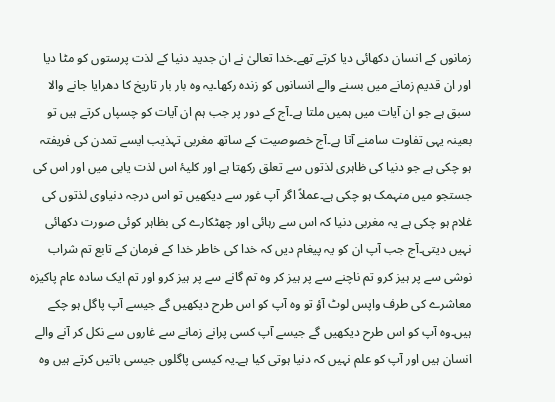زمانوں کے انسان دکھائی دیا کرتے تھے۔خدا تعالیٰ نے ان جدید دنیا کے لذت پرستوں کو مٹا دیا اور ان قدیم زمانے میں بسنے والے انسانوں کو زندہ رکھا۔یہ وہ بار بار تاریخ کا دھرایا جانے والا سبق ہے جو ان آیات میں ہمیں ملتا ہے۔آج کے دور پر جب ہم ان آیات کو چسپاں کرتے ہیں تو بعینہ یہی تفاوت سامنے آتا ہے۔آج خصوصیت کے ساتھ مغربی تہذیب ایسے تمدن کی فریفتہ ہو چکی ہے جو دنیا کی ظاہری لذتوں سے تعلق رکھتا ہے اور کلیۂ اس لذت یابی میں اور اس کی جستجو میں منہمک ہو چکی ہے۔عملاً اگر آپ غور سے دیکھیں تو اس درجہ دنیاوی لذتوں کی غلام ہو چکی ہے یہ مغربی دنیا کہ اس سے رہائی اور چھٹکارے کی بظاہر کوئی صورت دکھائی نہیں دیتی۔آج جب آپ ان کو یہ پیغام دیں کہ خدا کی خاطر خدا کے فرمان کے تابع تم شراب نوشی سے پر ہیز کرو تم ناچنے سے پر ہیز کر وہ تم گانے سے پر ہیز کرو اور تم ایک سادہ عام پاکیزہ معاشرے کی طرف واپس لوٹ آؤ تو وہ آپ کو اس طرح دیکھیں گے جیسے آپ پاگل ہو چکے ہیں۔وہ آپ کو اس طرح دیکھیں گے جیسے آپ کسی پرانے زمانے سے غاروں سے نکل کر آنے والے انسان ہیں اور آپ کو علم نہیں کہ دنیا ہوتی کیا ہے۔یہ کیسی پاگلوں جیسی باتیں کرتے ہیں وہ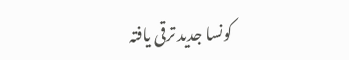کونسا جدید ترقی یافتہ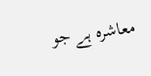معاشرہ ہے جو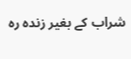شراب کے بغیر زندہ رہ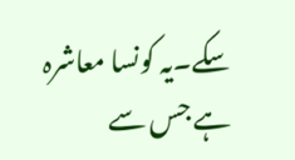سکے۔یہ کونسا معاشرہ ہے جس سے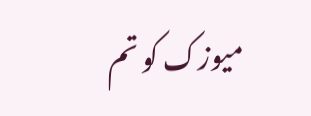میوزک کو تم